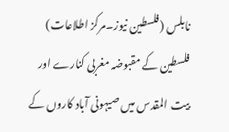نابلس (فلسطین نیوز۔مرکز اطلاعات) فلسطین کے مقبوضہ مغربی کنارے اور بیت المقدس میں صیہونی آباد کاروں کے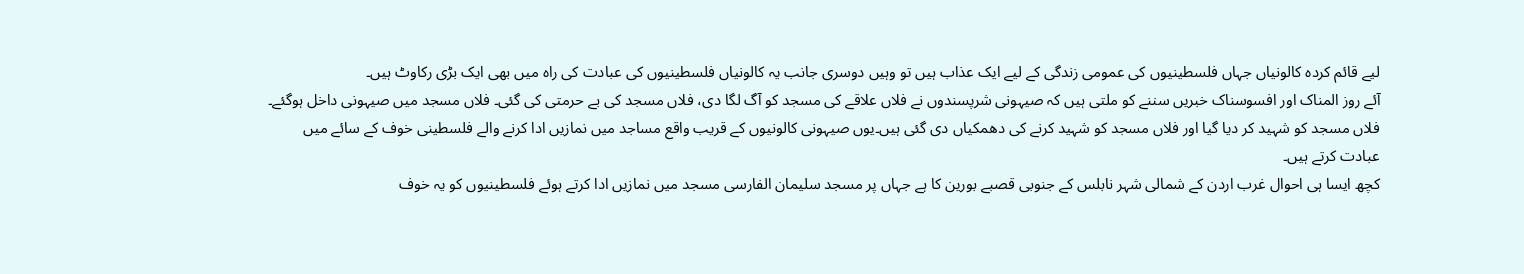لیے قائم کردہ کالونیاں جہاں فلسطینیوں کی عمومی زندگی کے لیے ایک عذاب ہیں تو وہیں دوسری جانب یہ کالونیاں فلسطینیوں کی عبادت کی راہ میں بھی ایک بڑی رکاوٹ ہیں۔
آئے روز المناک اور افسوسناک خبریں سننے کو ملتی ہیں کہ صیہونی شرپسندوں نے فلاں علاقے کی مسجد کو آگ لگا دی، فلاں مسجد کی بے حرمتی کی گئی۔ فلاں مسجد میں صیہونی داخل ہوگئے۔ فلاں مسجد کو شہید کر دیا گیا اور فلاں مسجد کو شہید کرنے کی دھمکیاں دی گئی ہیں۔یوں صیہونی کالونیوں کے قریب واقع مساجد میں نمازیں ادا کرنے والے فلسطینی خوف کے سائے میں عبادت کرتے ہیں۔
کچھ ایسا ہی احوال غرب اردن کے شمالی شہر نابلس کے جنوبی قصبے بورین کا ہے جہاں پر مسجد سلیمان الفارسی مسجد میں نمازیں ادا کرتے ہوئے فلسطینیوں کو یہ خوف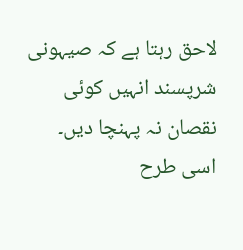لاحق رہتا ہے کہ صیہونی شرپسند انہیں کوئی نقصان نہ پہنچا دیں۔ اسی طرح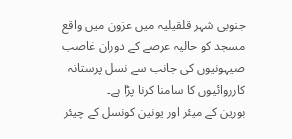جنوبی شہر قلقیلیہ میں عزون میں واقع مسجد کو حالیہ عرصے کے دوران غاصب صیہونیوں کی جانب سے نسل پرستانہ کارروائیوں کا سامنا کرنا پڑا ہے۔
بورین کے میئر اور یونین کونسل کے چیئر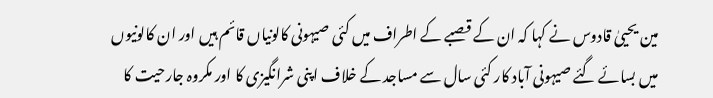مین یحییٰ قادوس نے کہا کہ ان کے قصبے کے اطراف میں کئی صیہونی کالونیاں قائم ہیں اور ان کالونیوں میں بسائے گئے صیہونی آباد کار کئی سال سے مساجد کے خلاف اپنی شرانگیزی کا اور مکروہ جارحیت کا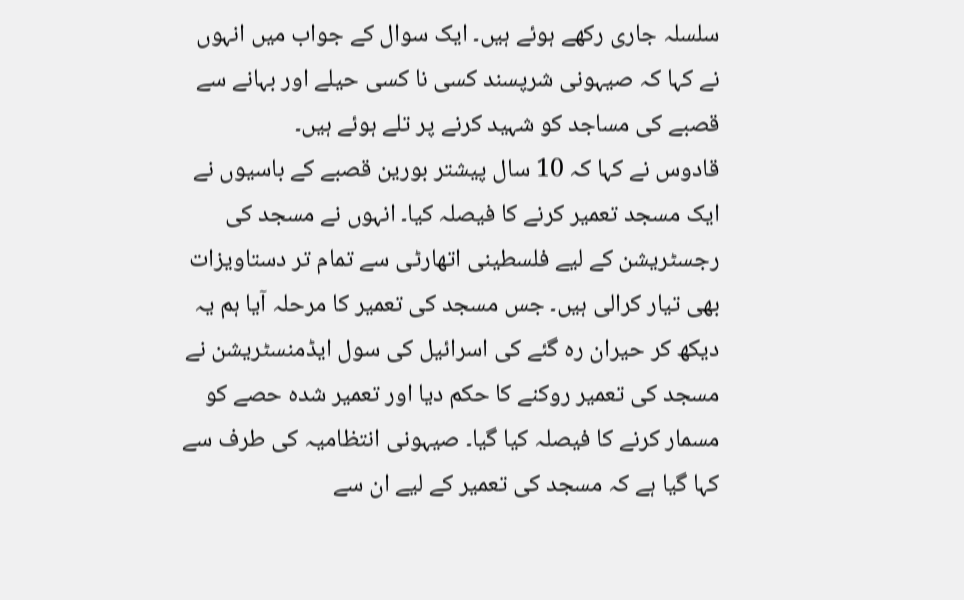سلسلہ جاری رکھے ہوئے ہیں۔ ایک سوال کے جواب میں انہوں نے کہا کہ صیہونی شرپسند کسی نا کسی حیلے اور بہانے سے قصبے کی مساجد کو شہید کرنے پر تلے ہوئے ہیں۔
قادوس نے کہا کہ 10 سال پیشتر بورین قصبے کے باسیوں نے ایک مسجد تعمیر کرنے کا فیصلہ کیا۔ انہوں نے مسجد کی رجسٹریشن کے لیے فلسطینی اتھارٹی سے تمام تر دستاویزات بھی تیار کرالی ہیں۔ جس مسجد کی تعمیر کا مرحلہ آیا ہم یہ دیکھ کر حیران رہ گئے کی اسرائیل کی سول ایڈمنسٹریشن نے مسجد کی تعمیر روکنے کا حکم دیا اور تعمیر شدہ حصے کو مسمار کرنے کا فیصلہ کیا گیا۔ صیہونی انتظامیہ کی طرف سے کہا گیا ہے کہ مسجد کی تعمیر کے لیے ان سے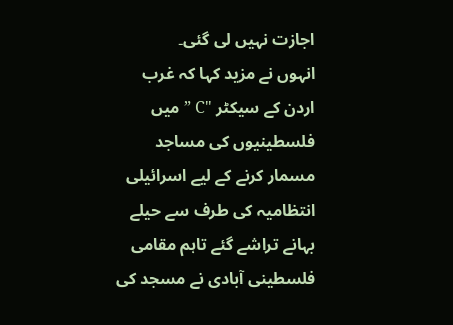اجازت نہیں لی گئی۔
انہوں نے مزید کہا کہ غرب اردن کے سیکٹر "C ” میں فلسطینیوں کی مساجد مسمار کرنے کے لیے اسرائیلی انتظامیہ کی طرف سے حیلے بہانے تراشے گئے تاہم مقامی فلسطینی آبادی نے مسجد کی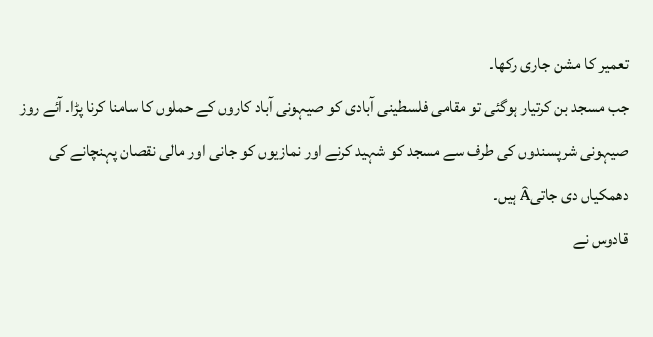تعمیر کا مشن جاری رکھا۔
جب مسجد بن کرتیار ہوگئی تو مقامی فلسطینی آبادی کو صیہونی آباد کاروں کے حملوں کا سامنا کرنا پڑا۔ آئے روز صیہونی شرپسندوں کی طرف سے مسجد کو شہید کرنے اور نمازیوں کو جانی اور مالی نقصان پہنچانے کی دھمکیاں دی جاتیÂ ہیں۔
قادوس نے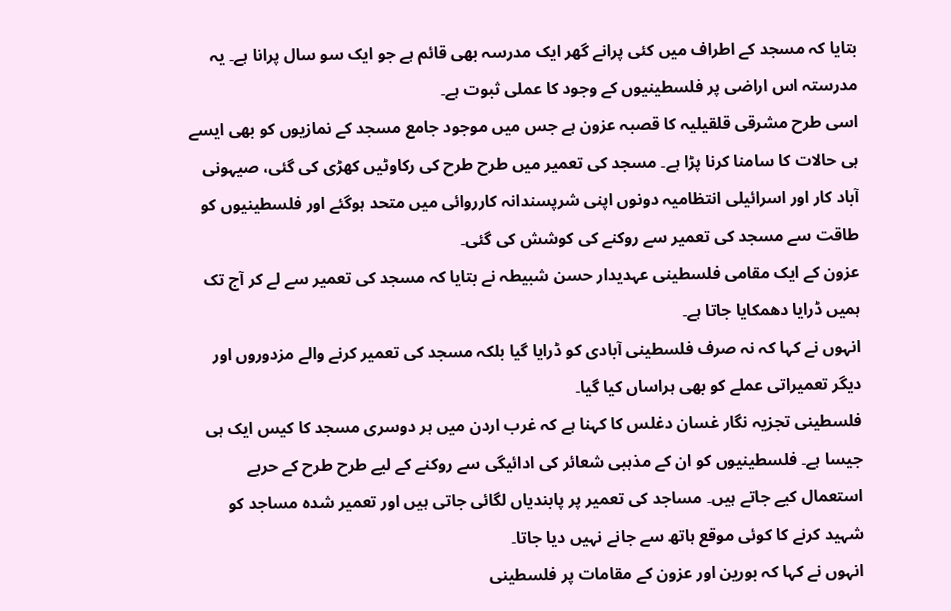بتایا کہ مسجد کے اطراف میں کئی پرانے گھر ایک مدرسہ بھی قائم ہے جو ایک سو سال پرانا ہے۔ یہ مدرستہ اس اراضی پر فلسطینیوں کے وجود کا عملی ثبوت ہے۔
اسی طرح مشرقی قلقیلیہ کا قصبہ عزون ہے جس میں موجود جامع مسجد کے نمازیوں کو بھی ایسے ہی حالات کا سامنا کرنا پڑا ہے۔ مسجد کی تعمیر میں طرح طرح کی رکاوٹیں کھڑی کی گئی، صیہونی آباد کار اور اسرائیلی انتظامیہ دونوں اپنی شرپسندانہ کارروائی میں متحد ہوگئے اور فلسطینیوں کو طاقت سے مسجد کی تعمیر سے روکنے کی کوشش کی گئی۔
عزون کے ایک مقامی فلسطینی عہدیدار حسن شبیطہ نے بتایا کہ مسجد کی تعمیر سے لے کر آج تک ہمیں ڈرایا دھمکایا جاتا ہے۔
انہوں نے کہا کہ نہ صرف فلسطینی آبادی کو ڈرایا گیا بلکہ مسجد کی تعمیر کرنے والے مزدوروں اور دیگر تعمیراتی عملے کو بھی ہراساں کیا گیا۔
فلسطینی تجزیہ نگار غسان دغلس کا کہنا ہے کہ غرب اردن میں ہر دوسری مسجد کا کیس ایک ہی جیسا ہے۔ فلسطینیوں کو ان کے مذہبی شعائر کی ادائیگی سے روکنے کے لیے طرح طرح کے حربے استعمال کیے جاتے ہیں۔ مساجد کی تعمیر پر پابندیاں لگائی جاتی ہیں اور تعمیر شدہ مساجد کو شہید کرنے کا کوئی موقع ہاتھ سے جانے نہیں دیا جاتا۔
انہوں نے کہا کہ بورین اور عزون کے مقامات پر فلسطینی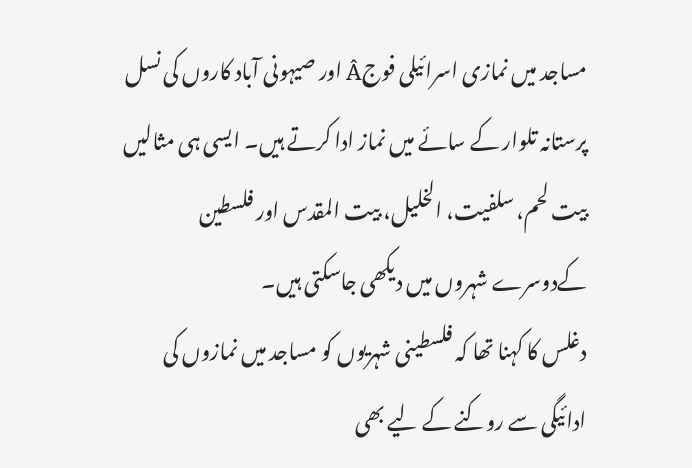مساجد میں نمازی اسرائیلی فوجÂ اور صیہونی آباد کاروں کی نسل پرستانہ تلوار کے سائے میں نماز ادا کرتے ہیں۔ ایسی ہی مثالیں بیت لحم، سلفیت، الخلیل، بیت المقدس اور فلسطین کےدوسرے شہروں میں دیکھی جاسکتی ہیں۔
دغلس کا کہنا تھا کہ فلسطینی شہریوں کو مساجد میں نمازوں کی ادائیگی سے روکنے کے لیے بھی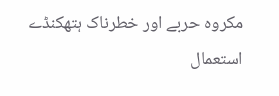مکروہ حربے اور خطرناک ہتھکنڈے استعمال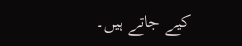کیے جاتے ہیں۔